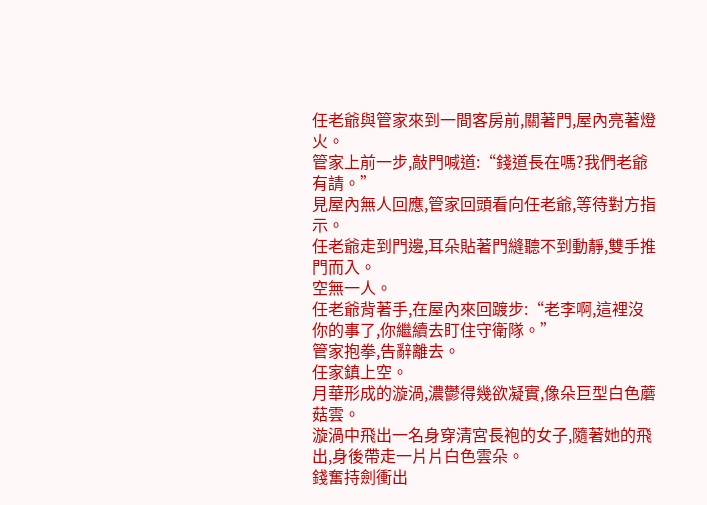任老爺與管家來到一間客房前,關著門,屋內亮著燈火。
管家上前一步,敲門喊道:“錢道長在嗎?我們老爺有請。”
見屋內無人回應,管家回頭看向任老爺,等待對方指示。
任老爺走到門邊,耳朵貼著門縫聽不到動靜,雙手推門而入。
空無一人。
任老爺背著手,在屋內來回踱步:“老李啊,這裡沒你的事了,你繼續去盯住守衛隊。”
管家抱拳,告辭離去。
任家鎮上空。
月華形成的漩渦,濃鬱得幾欲凝實,像朵巨型白色蘑菇雲。
漩渦中飛出一名身穿清宮長袍的女子,隨著她的飛出,身後帶走一片片白色雲朵。
錢奮持劍衝出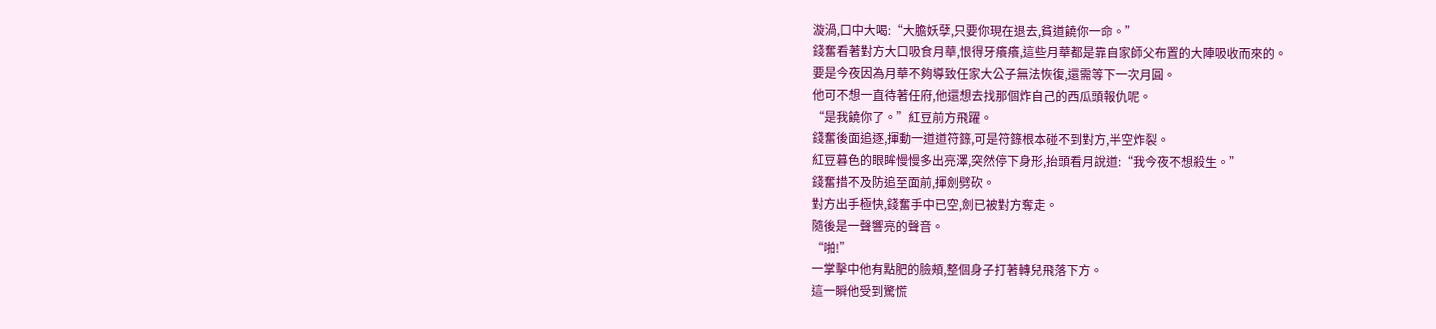漩渦,口中大喝:“大膽妖孽,只要你現在退去,貧道饒你一命。”
錢奮看著對方大口吸食月華,恨得牙癢癢,這些月華都是靠自家師父布置的大陣吸收而來的。
要是今夜因為月華不夠導致任家大公子無法恢復,還需等下一次月圓。
他可不想一直待著任府,他還想去找那個炸自己的西瓜頭報仇呢。
“是我饒你了。”紅豆前方飛躍。
錢奮後面追逐,揮動一道道符籙,可是符籙根本碰不到對方,半空炸裂。
紅豆暮色的眼眸慢慢多出亮澤,突然停下身形,抬頭看月說道:“我今夜不想殺生。”
錢奮措不及防追至面前,揮劍劈砍。
對方出手極快,錢奮手中已空,劍已被對方奪走。
隨後是一聲響亮的聲音。
“啪!”
一掌擊中他有點肥的臉頰,整個身子打著轉兒飛落下方。
這一瞬他受到驚慌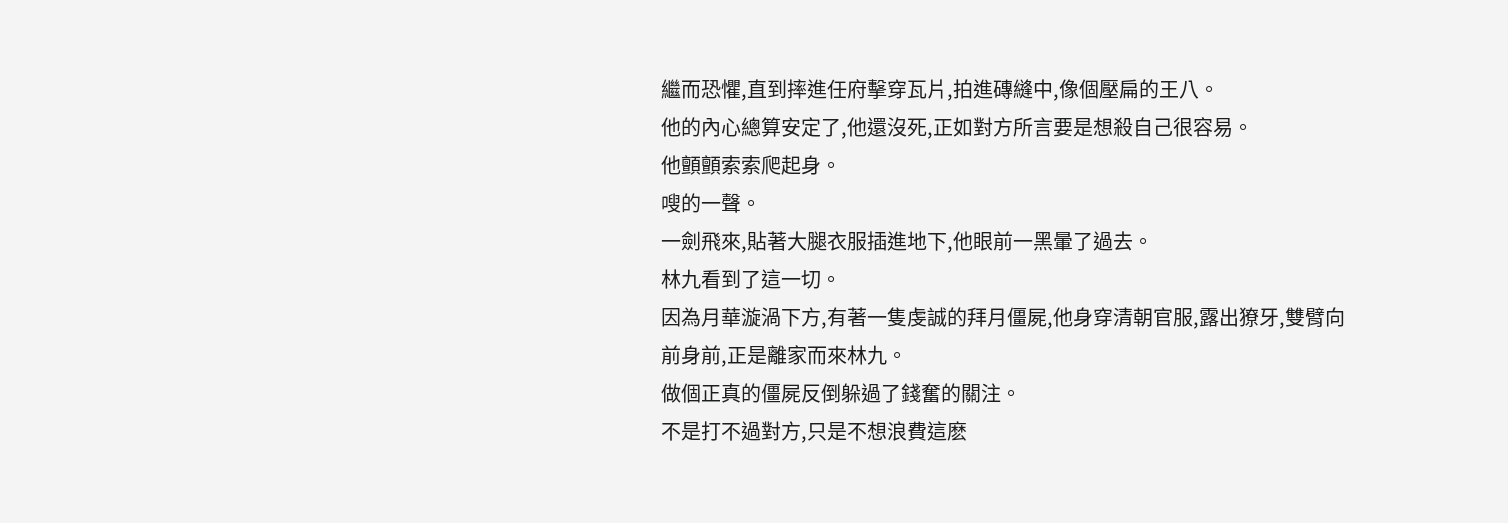繼而恐懼,直到摔進任府擊穿瓦片,拍進磚縫中,像個壓扁的王八。
他的內心總算安定了,他還沒死,正如對方所言要是想殺自己很容易。
他顫顫索索爬起身。
嗖的一聲。
一劍飛來,貼著大腿衣服插進地下,他眼前一黑暈了過去。
林九看到了這一切。
因為月華漩渦下方,有著一隻虔誠的拜月僵屍,他身穿清朝官服,露出獠牙,雙臂向前身前,正是離家而來林九。
做個正真的僵屍反倒躲過了錢奮的關注。
不是打不過對方,只是不想浪費這麽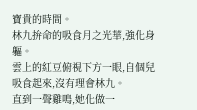寶貴的時間。
林九拚命的吸食月之光華,強化身軀。
雲上的紅豆俯視下方一眼,自個兒吸食起來,沒有理會林九。
直到一聲雞鳴,她化做一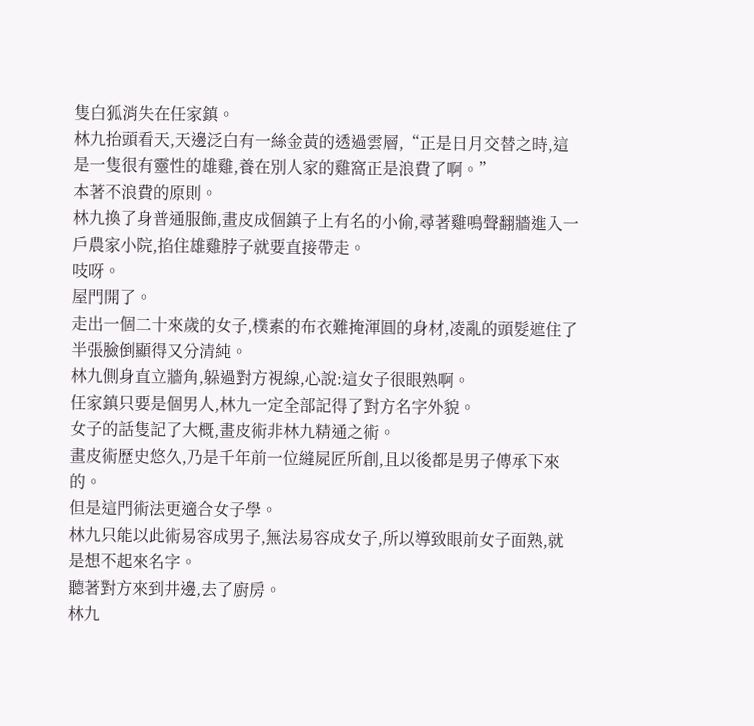隻白狐消失在任家鎮。
林九抬頭看天,天邊泛白有一絲金黃的透過雲層,“正是日月交替之時,這是一隻很有靈性的雄雞,養在別人家的雞窩正是浪費了啊。”
本著不浪費的原則。
林九換了身普通服飾,畫皮成個鎮子上有名的小偷,尋著雞鳴聲翻牆進入一戶農家小院,掐住雄雞脖子就要直接帶走。
吱呀。
屋門開了。
走出一個二十來歲的女子,樸素的布衣難掩渾圓的身材,凌亂的頭髮遮住了半張臉倒顯得又分清純。
林九側身直立牆角,躲過對方視線,心說:這女子很眼熟啊。
任家鎮只要是個男人,林九一定全部記得了對方名字外貌。
女子的話隻記了大概,畫皮術非林九精通之術。
畫皮術歷史悠久,乃是千年前一位縫屍匠所創,且以後都是男子傳承下來的。
但是這門術法更適合女子學。
林九只能以此術易容成男子,無法易容成女子,所以導致眼前女子面熟,就是想不起來名字。
聽著對方來到井邊,去了廚房。
林九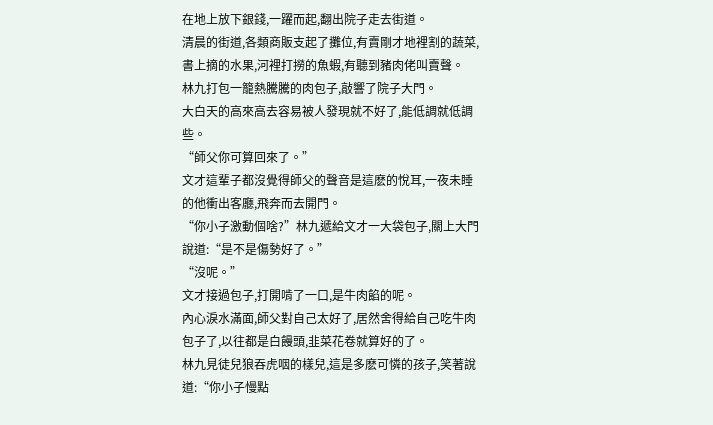在地上放下銀錢,一躍而起,翻出院子走去街道。
清晨的街道,各類商販支起了攤位,有賣剛才地裡割的蔬菜,書上摘的水果,河裡打撈的魚蝦,有聽到豬肉佬叫賣聲。
林九打包一籠熱騰騰的肉包子,敲響了院子大門。
大白天的高來高去容易被人發現就不好了,能低調就低調些。
“師父你可算回來了。”
文才這輩子都沒覺得師父的聲音是這麽的悅耳,一夜未睡的他衝出客廳,飛奔而去開門。
“你小子激動個啥?”林九遞給文才一大袋包子,關上大門說道:“是不是傷勢好了。”
“沒呢。”
文才接過包子,打開啃了一口,是牛肉餡的呢。
內心淚水滿面,師父對自己太好了,居然舍得給自己吃牛肉包子了,以往都是白饅頭,韭菜花卷就算好的了。
林九見徒兒狼吞虎咽的樣兒,這是多麽可憐的孩子,笑著說道:“你小子慢點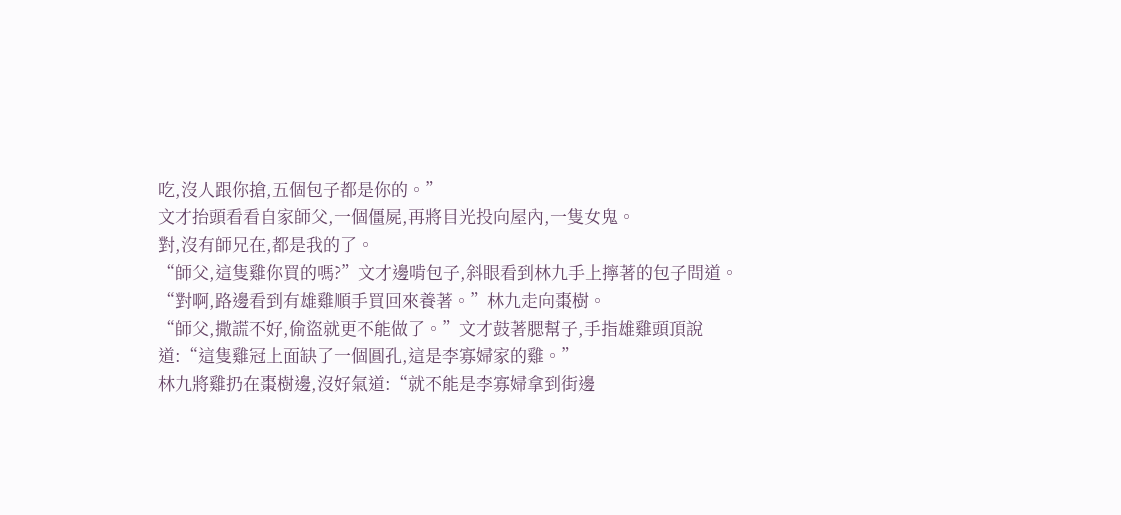吃,沒人跟你搶,五個包子都是你的。”
文才抬頭看看自家師父,一個僵屍,再將目光投向屋內,一隻女鬼。
對,沒有師兄在,都是我的了。
“師父,這隻雞你買的嗎?”文才邊啃包子,斜眼看到林九手上擰著的包子問道。
“對啊,路邊看到有雄雞順手買回來養著。”林九走向棗樹。
“師父,撒謊不好,偷盜就更不能做了。”文才鼓著腮幫子,手指雄雞頭頂說道:“這隻雞冠上面缺了一個圓孔,這是李寡婦家的雞。”
林九將雞扔在棗樹邊,沒好氣道:“就不能是李寡婦拿到街邊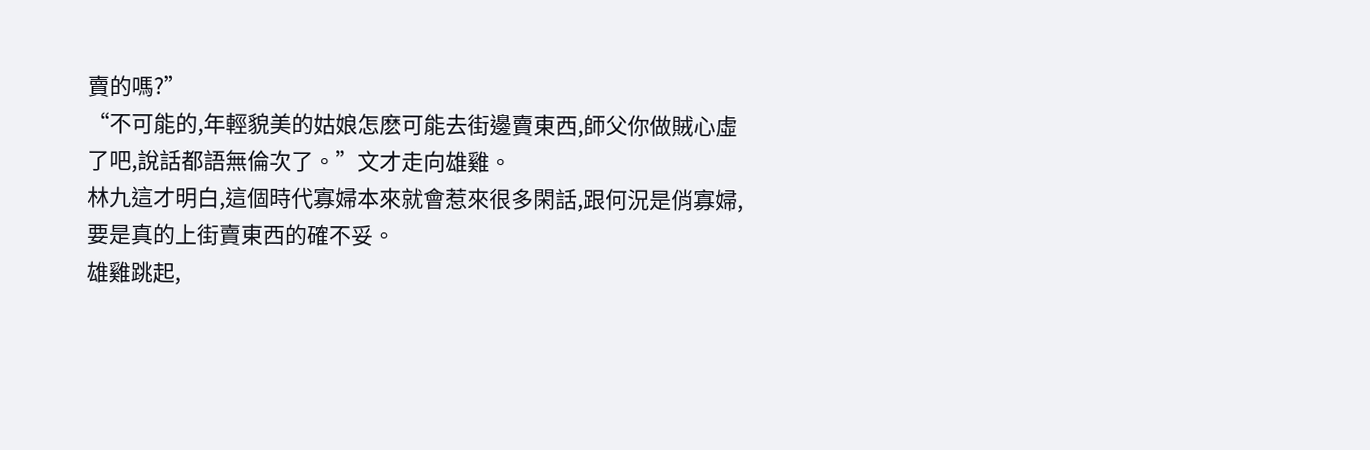賣的嗎?”
“不可能的,年輕貌美的姑娘怎麽可能去街邊賣東西,師父你做賊心虛了吧,說話都語無倫次了。”文才走向雄雞。
林九這才明白,這個時代寡婦本來就會惹來很多閑話,跟何況是俏寡婦,要是真的上街賣東西的確不妥。
雄雞跳起,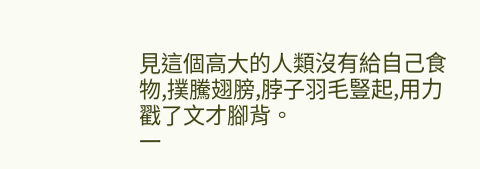見這個高大的人類沒有給自己食物,撲騰翅膀,脖子羽毛豎起,用力戳了文才腳背。
一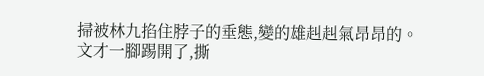掃被林九掐住脖子的垂態,變的雄赳赳氣昂昂的。
文才一腳踢開了,撕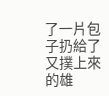了一片包子扔給了又撲上來的雄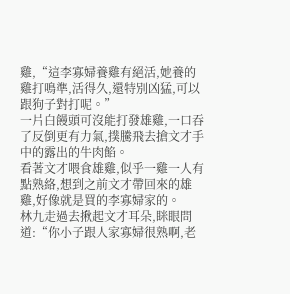雞,“這李寡婦養雞有絕活,她養的雞打鳴準,活得久,還特別凶猛,可以跟狗子對打呢。”
一片白饅頭可沒能打發雄雞,一口吞了反倒更有力氣,撲騰飛去搶文才手中的露出的牛肉餡。
看著文才喂食雄雞,似乎一雞一人有點熟絡,想到之前文才帶回來的雄雞,好像就是買的李寡婦家的。
林九走過去揪起文才耳朵,眯眼問道:“你小子跟人家寡婦很熟啊,老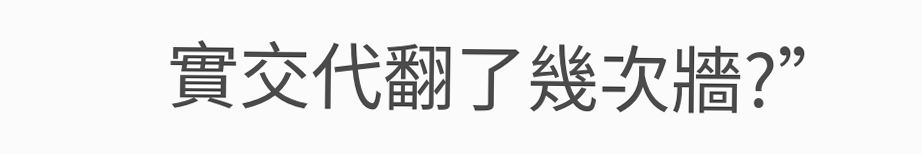實交代翻了幾次牆?”